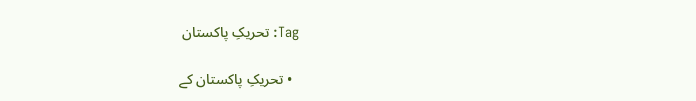Tag: تحریکِ پاکستان

  • تحریکِ پاکستان کے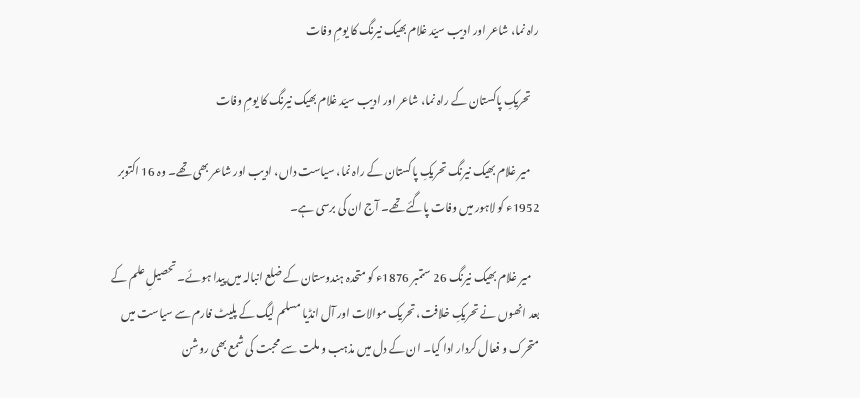راہ نما، شاعر اور ادیب سیّد غلام بھیک نیرنگ کا یومِ وفات

    تحریکِ پاکستان کے راہ نما، شاعر اور ادیب سیّد غلام بھیک نیرنگ کا یومِ وفات

    میر غلام بھیک نیرنگ تحریکِ پاکستان کے راہ نما، سیاست داں، ادیب اور شاعر بھی تھے۔ وہ 16 اکتوبر 1952ء کو لاہور میں وفات پاگئے تھے۔ آج ان کی برسی ہے۔

    میر غلام بھیک نیرنگ 26 ستمبر 1876ء کو متحدہ ہندوستان کے ضلع انبالہ میں پیدا ہوئے۔ تحصیلِ‌ علم کے بعد انھوں نے تحریکِ خلافت، تحریک موالات اور آل انڈیا مسلم لیگ کے پلیٹ فارم سے سیاست میں‌ متحرک و فعال کردار ادا کیا۔ ان کے دل میں مذہب و ملت سے محبت کی شمع بھی روشن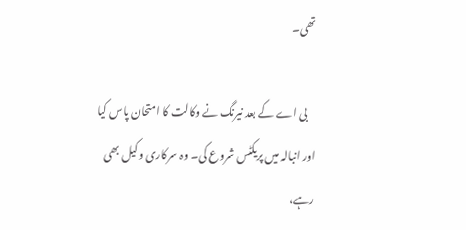تھی۔

    بی اے کے بعد نیرنگ نے وکالت کا امتحان پاس کیا اور انبالہ میں پریکٹس شروع کی۔ وہ سرکاری وکیل بھی رہے،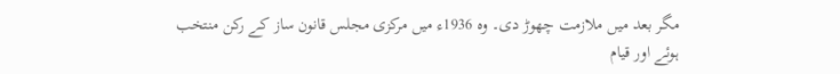مگر بعد میں ملازمت چھوڑ دی۔ وہ 1936ء میں مرکزی مجلس قانون ساز کے رکن منتخب ہوئے اور قیام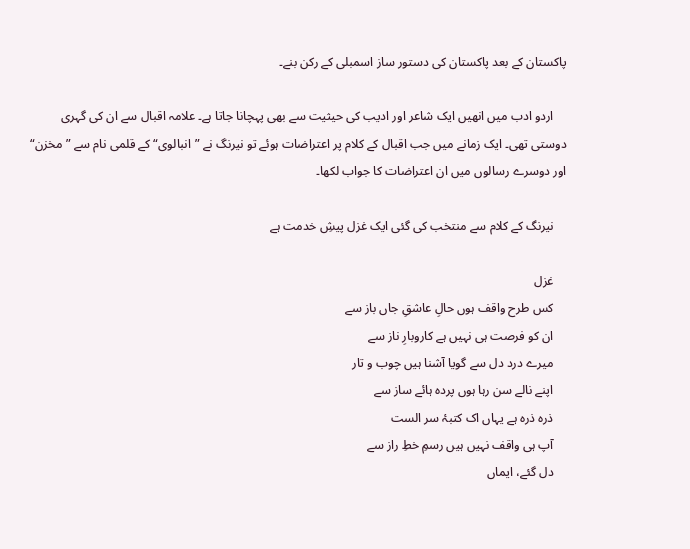پاکستان کے بعد پاکستان کی دستور ساز اسمبلی کے رکن بنے۔

    اردو ادب میں‌ انھیں‌ ایک شاعر اور ادیب کی حیثیت سے بھی پہچانا جاتا ہے۔ علامہ اقبال سے ان کی گہری دوستی تھی۔ ایک زمانے میں جب اقبال کے کلام پر اعتراضات ہوئے تو نیرنگ نے ”انبالوی“ کے قلمی نام سے ”مخزن“ اور دوسرے رسالوں میں ان اعتراضات کا جواب لکھا۔

    نیرنگ کے کلام سے منتخب کی گئی ایک غزل پیشِ خدمت ہے

    غزل
    کس طرح واقف ہوں حالِ عاشقِ جاں باز سے
    ان کو فرصت ہی نہیں ہے کاروبارِ ناز سے
    میرے درد دل سے گویا آشنا ہیں چوب و تار
    اپنے نالے سن رہا ہوں پردہ ہائے ساز سے
    ذرہ ذرہ ہے یہاں اک کتبۂ سر الست
    آپ ہی واقف نہیں ہیں رسمِ خطِ راز سے
    دل گئے، ایماں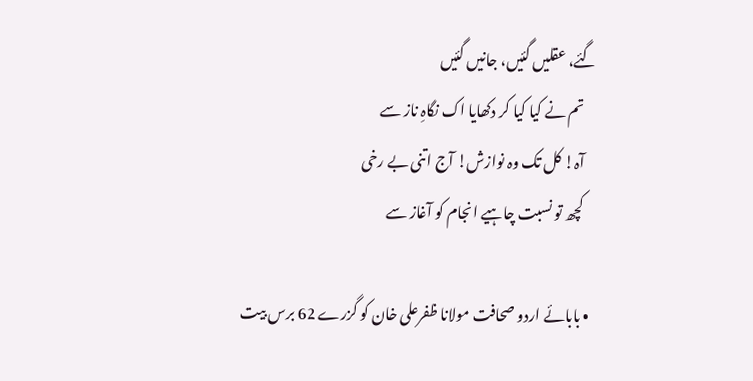گئے، عقلیں گئیں، جانیں گئیں
    تم نے کیا کیا کر دکھایا اک نگاہِ ناز سے
    آہ! کل تک وہ نوازش! آج اتنی بے رخی
    کچھ تو نسبت چاہیے انجام کو آغاز سے

  • بابائے اردو صحافت مولانا ظفرعلی خان کو گزرے 62 برس بیت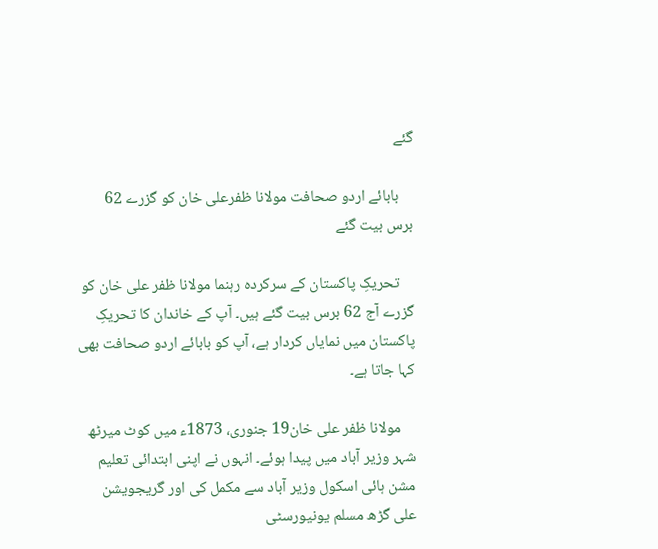گئے

    بابائے اردو صحافت مولانا ظفرعلی خان کو گزرے 62 برس بیت گئے

    تحریکِ پاکستان کے سرکردہ رہنما مولانا ظفر علی خان کو گزرے آج 62 برس بیت گئے ہیں۔ آپ کے خاندان کا تحریکِ پاکستان میں نمایاں کردار ہے، آپ کو بابائے اردو صحافت بھی کہا جاتا ہے۔

    مولانا ظفر علی خان19 جنوری، 1873ء میں کوٹ میرٹھ شہر وزیر آباد میں پیدا ہوئے۔ انہوں نے اپنی ابتدائی تعلیم مشن ہائی اسکول وزیر آباد سے مکمل کی اور گریجویشن علی گڑھ مسلم یونیورسٹی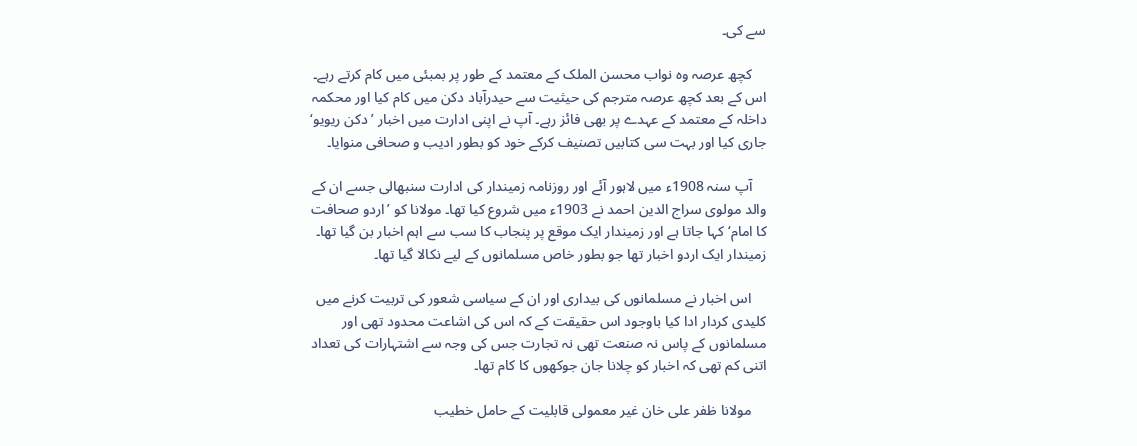سے کی۔

    کچھ عرصہ وہ نواب محسن الملک کے معتمد کے طور پر بمبئی میں کام کرتے رہے۔ اس کے بعد کچھ عرصہ مترجم کی حیثیت سے حیدرآباد دکن میں کام کیا اور محکمہ داخلہ کے معتمد کے عہدے پر بھی فائز رہے۔ آپ نے اپنی ادارت میں اخبار ’دکن ریویو‘ جاری كيا اور بہت سی کتابیں تصنیف کرکے خود کو بطور ادیب و صحافی منوایا۔

    آپ سنہ 1908ء میں لاہور آئے اور روزنامہ زمیندار کی ادارت سنبھالی جسے ان کے والد مولوی سراج الدین احمد نے 1903ء میں شروع کیا تھا۔ مولانا کو ’اردو صحافت کا امام‘ کہا جاتا ہے اور زمیندار ایک موقع پر پنجاب کا سب سے اہم اخبار بن گیا تھا۔ زمیندار ایک اردو اخبار تھا جو بطور خاص مسلمانوں کے لیے نکالا گیا تھا۔

    اس اخبار نے مسلمانوں کی بیداری اور ان کے سیاسی شعور کی تربیت کرنے میں کلیدی کردار ادا کیا باوجود اس حقیقت کے کہ اس کی اشاعت محدود تھی اور مسلمانوں کے پاس نہ صنعت تھی نہ تجارت جس کی وجہ سے اشتہارات کی تعداد اتنی کم تھی کہ اخبار کو چلانا جان جوکھوں کا کام تھا۔

    مولانا ظفر علی خان غیر معمولی قابلیت کے حامل خطیب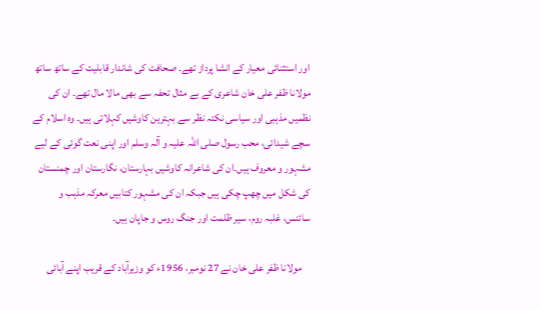اور استثنائی معیار کے انشا پرداز تھے۔ صحافت کی شاندار قابلیت کے ساتھ ساتھ مولانا ظفر علی خان شاعری کے بے مثال تحفہ سے بھی مالا مال تھے۔ ان کی نظمیں مذہبی اور سیاسی نکتہ نظر سے بہترین کاوشیں کہلاتی ہیں۔ وہ اسلام کے سچے شیدائی، محب رسول صلی اللہ علیہ و آلہ وسلم اور اپنی نعت گوئی کے لیے مشہور و معروف ہیں۔ان کی شاعرانہ کاوشیں بہارستان، نگارستان اور چمنستان کی شکل میں چھپ چکی ہیں جبکہ ان کی مشہور کتابیں معرکہ مذہب و سائنس، غلبہ روم، سیر ظلمت اور جنگ روس و جاپان ہیں۔

    مولانا ظفر علی خان نے 27 نومبر، 1956ء کو وزیرآباد کے قریب اپنے آبائی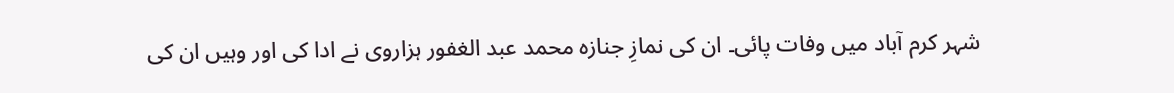شہر کرم آباد میں وفات پائی۔ ان کی نمازِ جنازہ محمد عبد الغفور ہزاروی نے ادا کی اور وہیں ان کی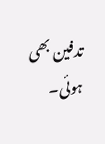تدفین بھی ہوئی۔